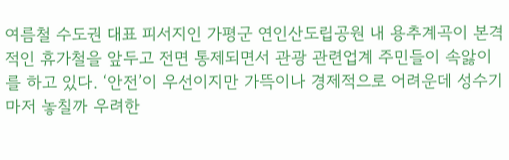여름철 수도권 대표 피서지인 가평군 연인산도립공원 내 용추계곡이 본격적인 휴가철을 앞두고 전면 통제되면서 관광 관련업계 주민들이 속앓이를 하고 있다. ‘안전’이 우선이지만 가뜩이나 경제적으로 어려운데 성수기마저 놓칠까 우려한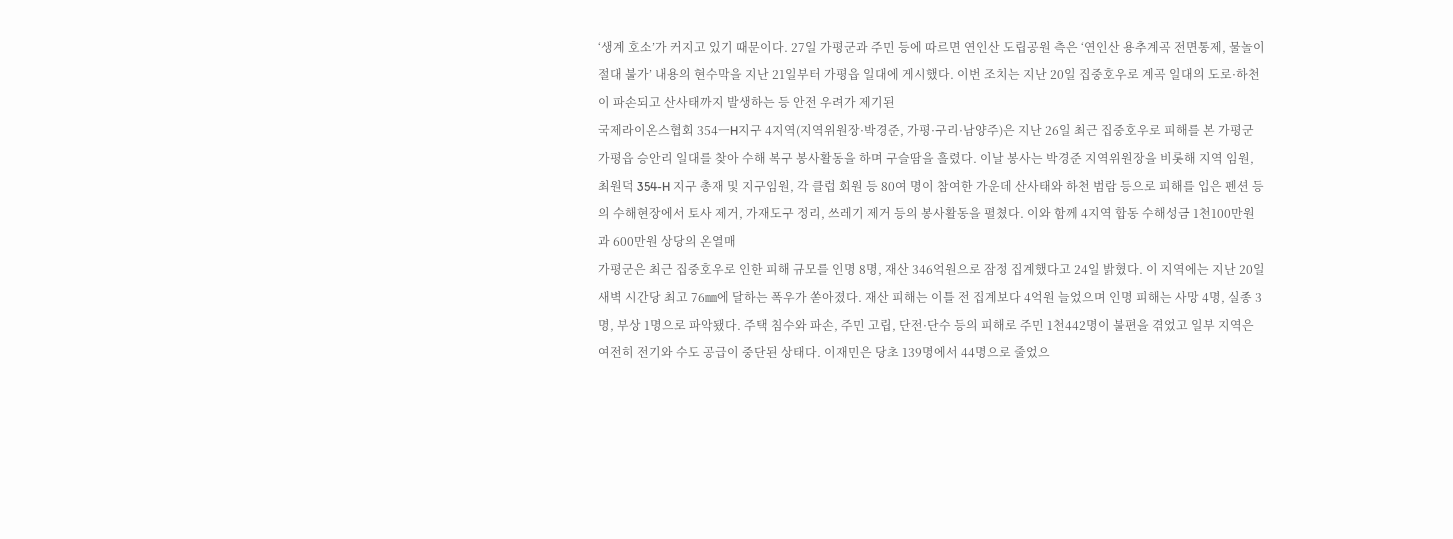‘생계 호소’가 커지고 있기 때문이다. 27일 가평군과 주민 등에 따르면 연인산 도립공원 측은 ‘연인산 용추계곡 전면통제, 물놀이 절대 불가’ 내용의 현수막을 지난 21일부터 가평읍 일대에 게시했다. 이번 조치는 지난 20일 집중호우로 계곡 일대의 도로·하천이 파손되고 산사태까지 발생하는 등 안전 우려가 제기된
국제라이온스협회 354ㅡH지구 4지역(지역위원장·박경준, 가평·구리·남양주)은 지난 26일 최근 집중호우로 피해를 본 가평군 가평읍 승안리 일대를 찾아 수해 복구 봉사활동을 하며 구슬땀을 흘렸다. 이날 봉사는 박경준 지역위원장을 비롯해 지역 임원, 최원덕 354-H 지구 총재 및 지구임원, 각 클럽 회원 등 80여 명이 참여한 가운데 산사태와 하천 범람 등으로 피해를 입은 펜션 등의 수해현장에서 토사 제거, 가재도구 정리, 쓰레기 제거 등의 봉사활동을 펼쳤다. 이와 함께 4지역 합동 수해성금 1천100만원과 600만원 상당의 온열매
가평군은 최근 집중호우로 인한 피해 규모를 인명 8명, 재산 346억원으로 잠정 집계했다고 24일 밝혔다. 이 지역에는 지난 20일 새벽 시간당 최고 76㎜에 달하는 폭우가 쏟아졌다. 재산 피해는 이틀 전 집계보다 4억원 늘었으며 인명 피해는 사망 4명, 실종 3명, 부상 1명으로 파악됐다. 주택 침수와 파손, 주민 고립, 단전·단수 등의 피해로 주민 1천442명이 불편을 겪었고 일부 지역은 여전히 전기와 수도 공급이 중단된 상태다. 이재민은 당초 139명에서 44명으로 줄었으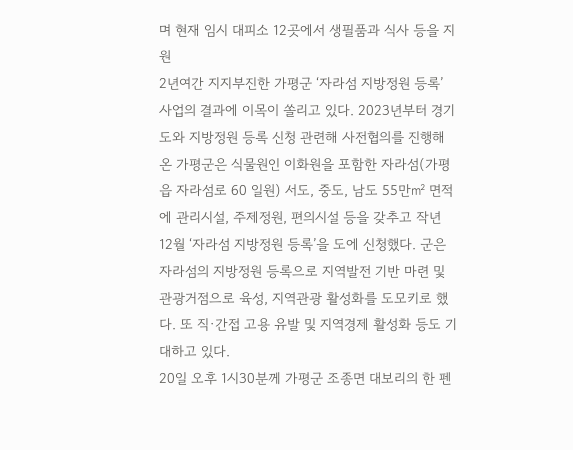며 현재 임시 대피소 12곳에서 생필품과 식사 등을 지원
2년여간 지지부진한 가평군 ‘자라섬 지방정원 등록’ 사업의 결과에 이목이 쏠리고 있다. 2023년부터 경기도와 지방정원 등록 신청 관련해 사전협의를 진행해 온 가평군은 식물원인 이화원을 포함한 자라섬(가평읍 자라섬로 60 일원) 서도, 중도, 남도 55만㎡ 면적에 관리시설, 주제정원, 편의시설 등을 갖추고 작년 12월 ‘자라섬 지방정원 등록’을 도에 신청했다. 군은 자라섬의 지방정원 등록으로 지역발전 기반 마련 및 관광거점으로 육성, 지역관광 활성화를 도모키로 했다. 또 직·간접 고용 유발 및 지역경제 활성화 등도 기대하고 있다.
20일 오후 1시30분께 가평군 조종면 대보리의 한 펜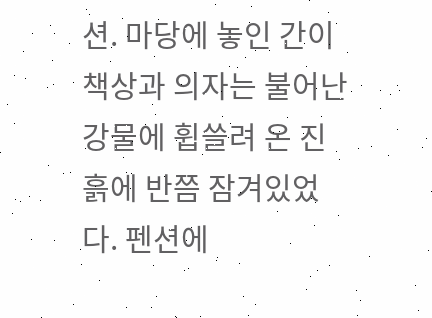션. 마당에 놓인 간이 책상과 의자는 불어난 강물에 휩쓸려 온 진흙에 반쯤 잠겨있었다. 펜션에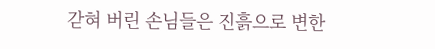갇혀 버린 손님들은 진흙으로 변한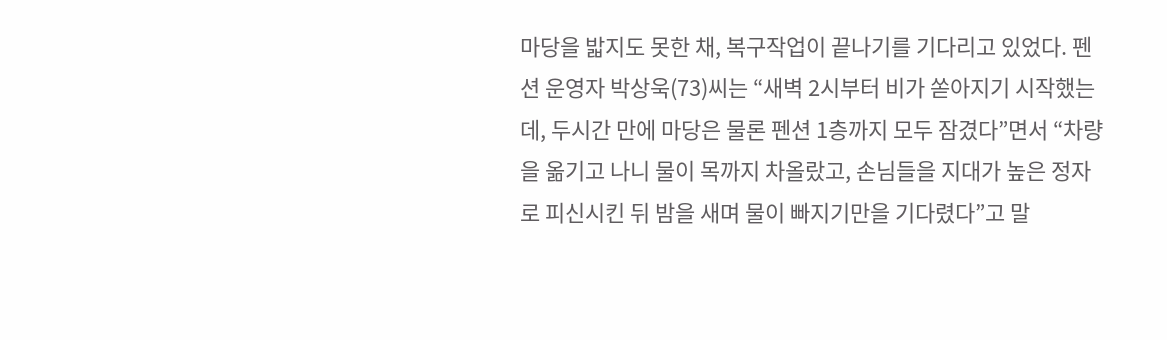마당을 밟지도 못한 채, 복구작업이 끝나기를 기다리고 있었다. 펜션 운영자 박상욱(73)씨는 “새벽 2시부터 비가 쏟아지기 시작했는데, 두시간 만에 마당은 물론 펜션 1층까지 모두 잠겼다”면서 “차량을 옮기고 나니 물이 목까지 차올랐고, 손님들을 지대가 높은 정자로 피신시킨 뒤 밤을 새며 물이 빠지기만을 기다렸다”고 말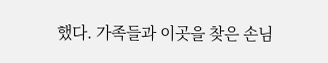했다. 가족들과 이곳을 찾은 손님